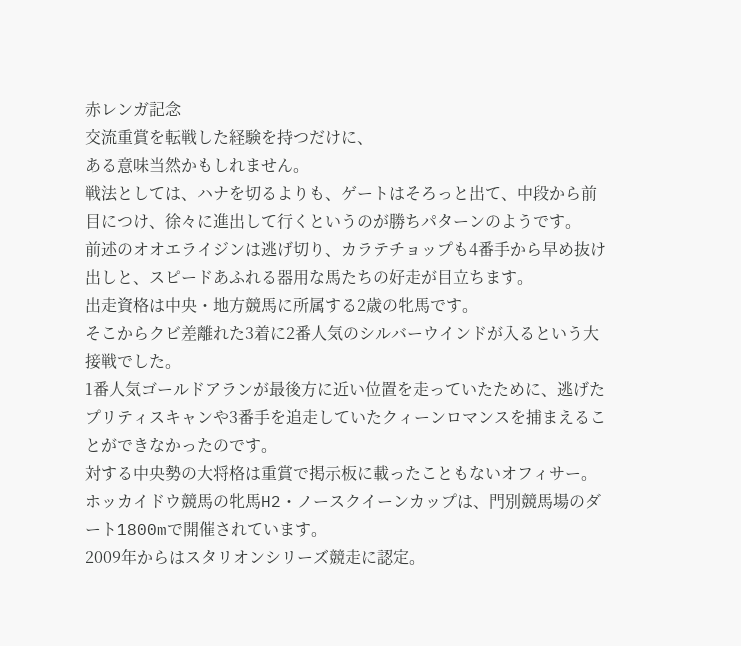赤レンガ記念
交流重賞を転戦した経験を持つだけに、
ある意味当然かもしれません。
戦法としては、ハナを切るよりも、ゲートはそろっと出て、中段から前目につけ、徐々に進出して行くというのが勝ちパターンのようです。
前述のオオエライジンは逃げ切り、カラテチョップも4番手から早め抜け出しと、スピードあふれる器用な馬たちの好走が目立ちます。
出走資格は中央・地方競馬に所属する2歳の牝馬です。
そこからクビ差離れた3着に2番人気のシルバーウインドが入るという大接戦でした。
1番人気ゴールドアランが最後方に近い位置を走っていたために、逃げたプリティスキャンや3番手を追走していたクィーンロマンスを捕まえることができなかったのです。
対する中央勢の大将格は重賞で掲示板に載ったこともないオフィサー。
ホッカイドウ競馬の牝馬H2・ノースクイーンカップは、門別競馬場のダート1800mで開催されています。
2009年からはスタリオンシリーズ競走に認定。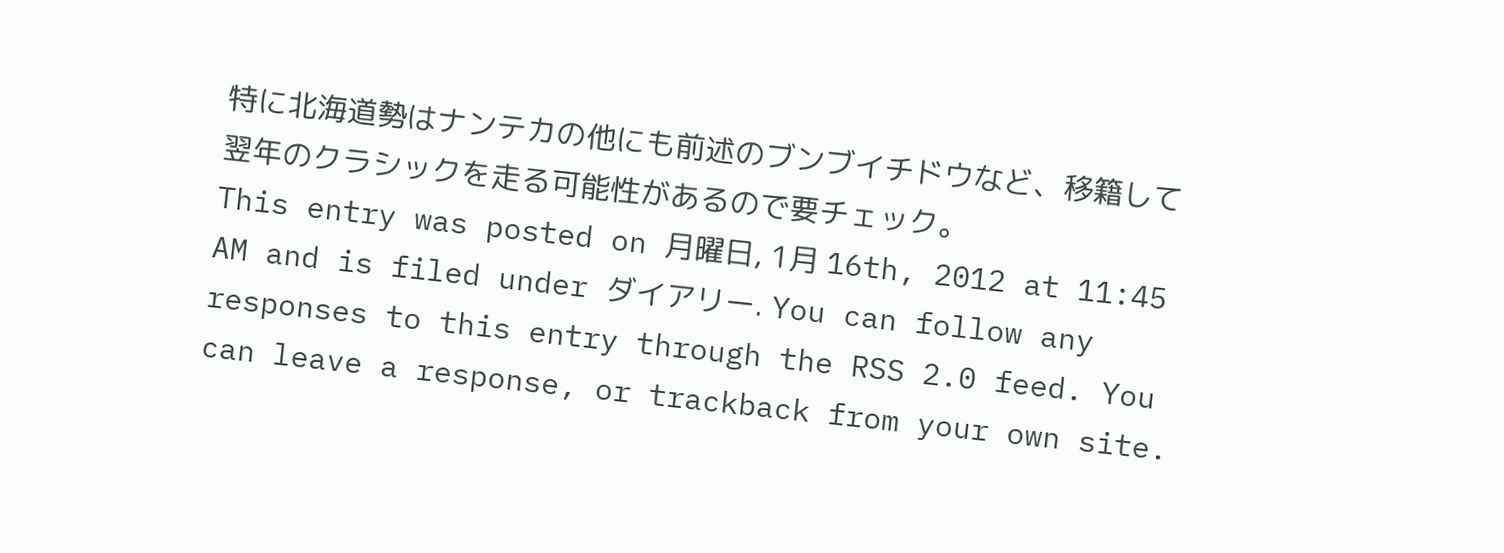特に北海道勢はナンテカの他にも前述のブンブイチドウなど、移籍して翌年のクラシックを走る可能性があるので要チェック。
This entry was posted on 月曜日, 1月 16th, 2012 at 11:45 AM and is filed under ダイアリー. You can follow any responses to this entry through the RSS 2.0 feed. You can leave a response, or trackback from your own site.